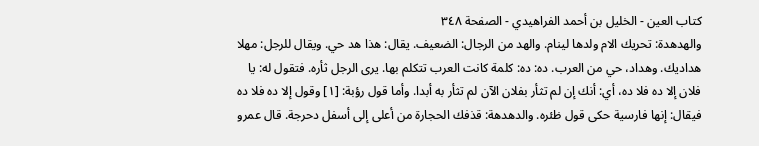كتاب العين - الخليل بن أحمد الفراهيدي - الصفحة ٣٤٨
والهدهدة: تحريك الام ولدها لينام. والهد من الرجال: الضعيف. يقال: هذا هد حي. ويقال للرجل: مهلا هداديك. وهداد، حي من العرب. ده: ده: كلمة كانت العرب تتكلم بها. يرى الرجل ثأره. فتقول له: يا فلان إلا ده فلا ده، أي: أنك إن لم تثأر بفلان الآن لم تثأر به أبدا. وأما قول رؤبة: [١] وقول إلا ده فلا ده فيقال: إنها فارسية حكى قول ظئره. والدهدهة: قذفك الحجارة من أعلى إلى أسفل دحرجة. قال عمرو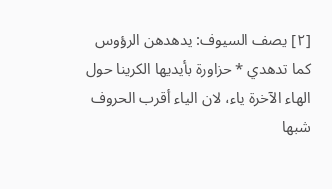[٢] يصف السيوف: يدهدهن الرؤوس كما تدهدي * حزاورة بأيديها الكرينا حول الهاء الآخرة ياء، لان الياء أقرب الحروف شبها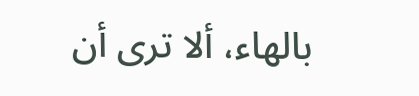بالهاء، ألا ترى أن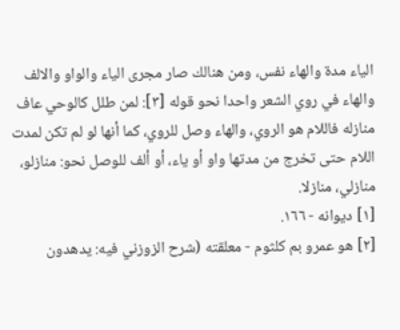الياء مدة والهاء نفس، ومن هنالك صار مجرى الياء والواو والالف والهاء في روي الشعر واحدا نحو قوله [٣]: لمن طلل كالوحي عاف منازله فاللام هو الروي، والهاء وصل للروي، كما أنها لو لم تكن لمدت اللام حتى تخرج من مدتها واو أو ياء، أو ألف للوصل نحو: منازلو، منازلي، منازلا.
[١] ديوانه - ١٦٦.
[٢] هو عمرو بم كلثوم - معلقته (شرح الزوزني فيه: يدهدون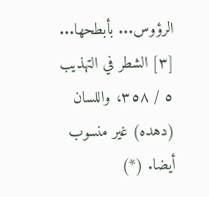الرؤوس... بأبطحها...
[٣] الشطر في التهذيب ٥ / ٣٥٨، واللسان (دهده) غير منسوب أيضا. (*)